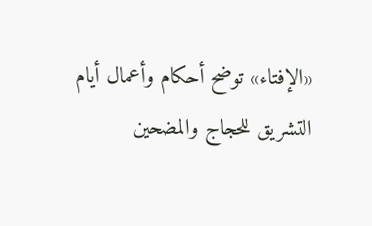«الإفتاء» توضح أحكام وأعمال أيام التشريق للحجاج والمضحين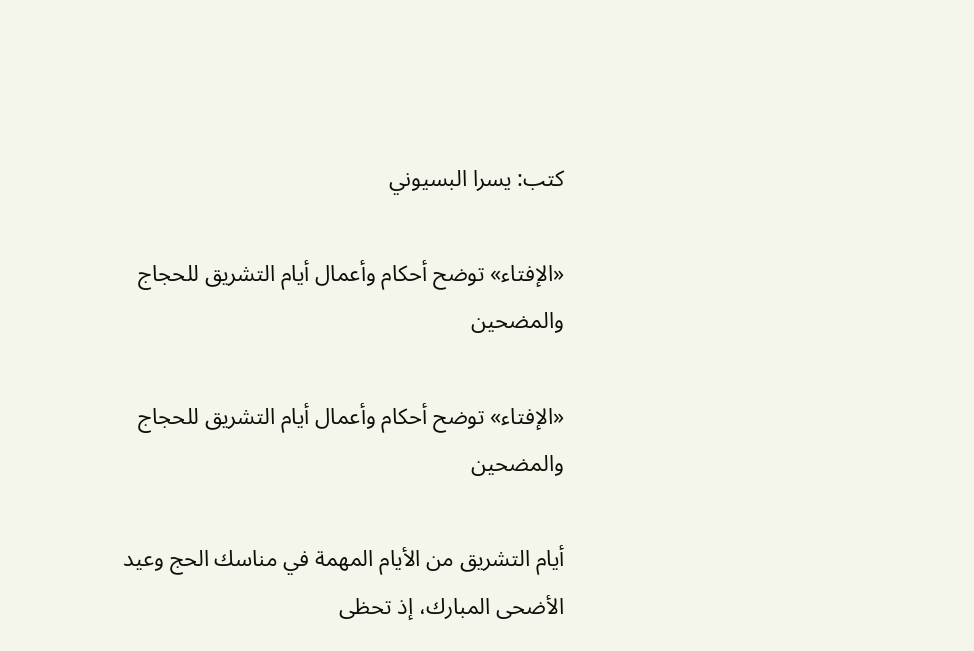كتب: يسرا البسيوني

«الإفتاء» توضح أحكام وأعمال أيام التشريق للحجاج والمضحين

«الإفتاء» توضح أحكام وأعمال أيام التشريق للحجاج والمضحين

أيام التشريق من الأيام المهمة في مناسك الحج وعيد الأضحى المبارك، إذ تحظى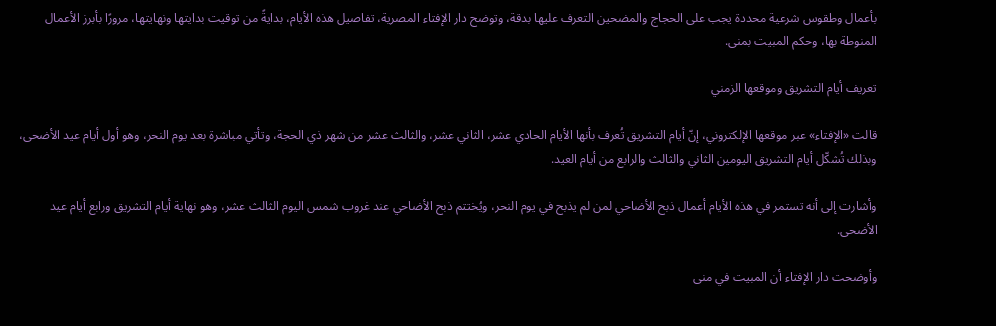بأعمال وطقوس شرعية محددة يجب على الحجاج والمضحين التعرف عليها بدقة، وتوضح دار الإفتاء المصرية، تفاصيل هذه الأيام، بدايةً من توقيت بدايتها ونهايتها، مرورًا بأبرز الأعمال المنوطة بها، وحكم المبيت بمنى.

تعريف أيام التشريق وموقعها الزمني

قالت «الإفتاء» عبر موقعها الإلكتروني، إنّ أيام التشريق تُعرف بأنها الأيام الحادي عشر، الثاني عشر، والثالث عشر من شهر ذي الحجة، وتأتي مباشرة بعد يوم النحر، وهو أول أيام عيد الأضحى، وبذلك تُشكّل أيام التشريق اليومين الثاني والثالث والرابع من أيام العيد.

وأشارت إلى أنه تستمر في هذه الأيام أعمال ذبح الأضاحي لمن لم يذبح في يوم النحر، ويُختتم ذبح الأضاحي عند غروب شمس اليوم الثالث عشر، وهو نهاية أيام التشريق ورابع أيام عيد الأضحى.

وأوضحت دار الإفتاء أن المبيت في منى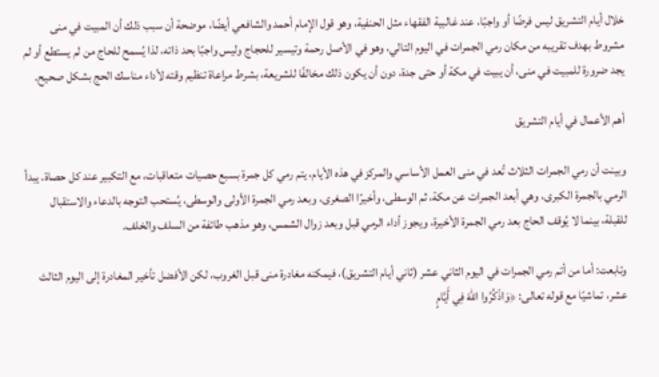خلال أيام التشريق ليس فرضًا أو واجبًا، عند غالبية الفقهاء مثل الحنفية، وهو قول الإمام أحمد والشافعي أيضًا، موضحة أن سبب ذلك أن المبيت في منى مشروط بهدف تقريبه من مكان رمي الجمرات في اليوم التالي، وهو في الأصل رحمة وتيسير للحجاج وليس واجبًا بحد ذاته، لذا يُسمح للحاج من لم يستطع أو لم يجد ضرورة للمبيت في منى، أن يبيت في مكة أو حتى جدة، دون أن يكون ذلك مخالفًا للشريعة، بشرط مراعاة تنظيم وقته لأداء مناسك الحج بشكل صحيح.

أهم الأعمال في أيام التشريق

وبينت أن رمي الجمرات الثلاث تُعد في منى العمل الأساسي والمركز في هذه الأيام، يتم رمي كل جمرة بسبع حصيات متعاقبات، مع التكبير عند كل حصاة. يبدأ الرمي بالجمرة الكبرى، وهي أبعد الجمرات عن مكة، ثم الوسطى، وأخيرًا الصغرى، وبعد رمي الجمرة الأولى والوسطى، يُستحب التوجه بالدعاء والاستقبال للقبلة، بينما لا يُوقف الحاج بعد رمي الجمرة الأخيرة، ويجوز أداء الرمي قبل وبعد زوال الشمس، وهو مذهب طائفة من السلف والخلف.

وتابعت: أما من أتم رمي الجمرات في اليوم الثاني عشر (ثاني أيام التشريق)، فيمكنه مغادرة منى قبل الغروب، لكن الأفضل تأخير المغادرة إلى اليوم الثالث عشر، تماشيًا مع قوله تعالى: ﴿وَاذْكُرُوا اللهَ فِي أَيَّامٍ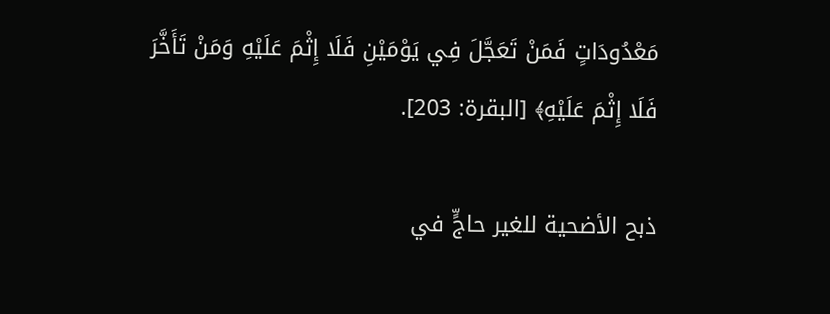مَعْدُودَاتٍ فَمَنْ تَعَجَّلَ فِي يَوْمَيْنِ فَلَا إِثْمَ عَلَيْهِ وَمَنْ تَأَخَّرَ فَلَا إِثْمَ عَلَيْهِ﴾ [البقرة: 203].

ذبح الأضحية للغير حاجٍّ في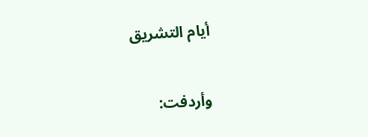أيام التشريق

وأردفت: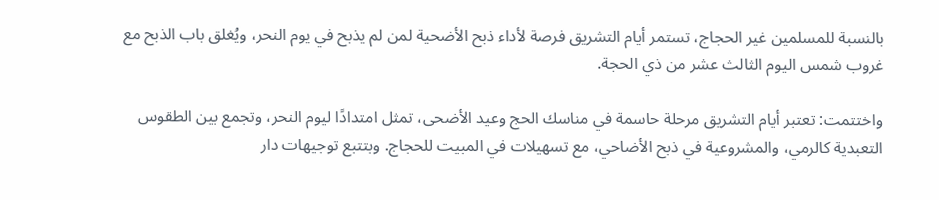بالنسبة للمسلمين غير الحجاج، تستمر أيام التشريق فرصة لأداء ذبح الأضحية لمن لم يذبح في يوم النحر، ويُغلق باب الذبح مع غروب شمس اليوم الثالث عشر من ذي الحجة.

واختتمت: تعتبر أيام التشريق مرحلة حاسمة في مناسك الحج وعيد الأضحى، تمثل امتدادًا ليوم النحر، وتجمع بين الطقوس التعبدية كالرمي، والمشروعية في ذبح الأضاحي، مع تسهيلات في المبيت للحجاج. وبتتبع توجيهات دار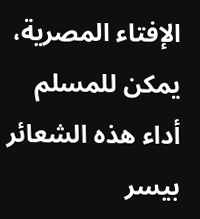الإفتاء المصرية، يمكن للمسلم أداء هذه الشعائر بيسر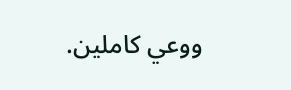ووعي كاملين.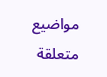مواضيع متعلقة